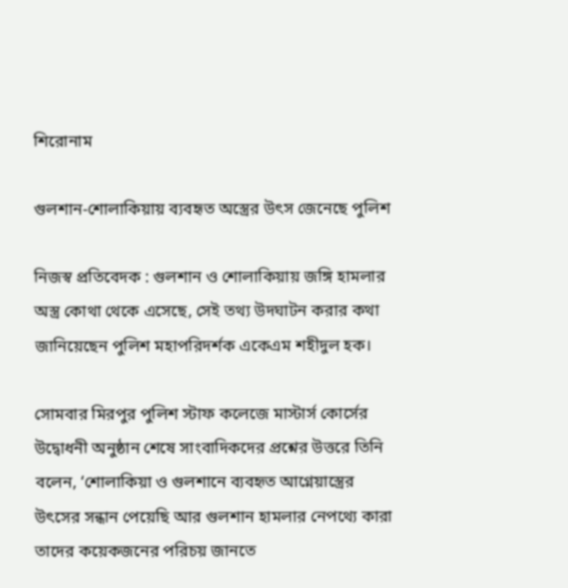শিরোনাম

গুলশান-শোলাকিয়ায় ব্যবহৃত অস্ত্রের উৎস জেনেছে পুলিশ

নিজস্ব প্রতিবেদক : গুলশান ও শোলাকিয়ায় জঙ্গি হামলার অস্ত্র কোথা থেকে এসেছে, সেই তথ্য উদঘাটন করার কথা জানিয়েছেন পুলিশ মহাপরিদর্শক একেএম শহীদুল হক।

সোমবার মিরপুর পুলিশ স্টাফ কলেজে মাস্টার্স কোর্সের উদ্বোধনী অনুষ্ঠান শেষে সাংবাদিকদের প্রশ্নের উত্তরে তিনি বলেন, ‘শোলাকিয়া ও গুলশানে ব্যবহৃত আগ্নেয়াস্ত্রের উৎসের সন্ধান পেয়েছি আর গুলশান হামলার নেপথ্যে কারা তাদের কয়েকজনের পরিচয় জানতে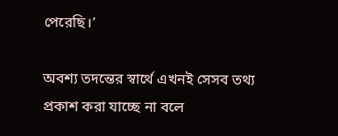পেরেছি।’

অবশ্য তদন্তের স্বার্থে এখনই সেসব তথ্য প্রকাশ করা যাচ্ছে না বলে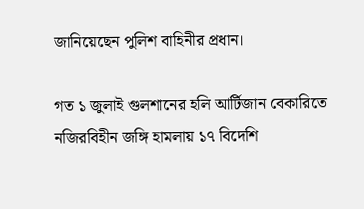জানিয়েছেন পুলিশ বাহিনীর প্রধান।

গত ১ জুলাই গুলশানের হলি আর্টিজান বেকারিতে নজিরবিহীন জঙ্গি হামলায় ১৭ বিদেশি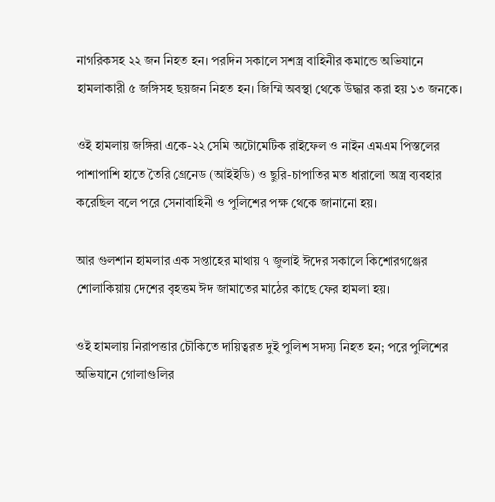নাগরিকসহ ২২ জন নিহত হন। পরদিন সকালে সশস্ত্র বাহিনীর কমান্ডে অভিযানে হামলাকারী ৫ জঙ্গিসহ ছয়জন নিহত হন। জিম্মি অবস্থা থেকে উদ্ধার করা হয় ১৩ জনকে।

ওই হামলায় জঙ্গিরা একে-২২ সেমি অটোমেটিক রাইফেল ও নাইন এমএম পিস্তলের পাশাপাশি হাতে তৈরি গ্রেনেড (আইইডি) ও ছুরি-চাপাতির মত ধারালো অস্ত্র ব্যবহার করেছিল বলে পরে সেনাবাহিনী ও পুলিশের পক্ষ থেকে জানানো হয়।

আর গুলশান হামলার এক সপ্তাহের মাথায় ৭ জুলাই ঈদের সকালে কিশোরগঞ্জের শোলাকিয়ায় দেশের বৃহত্তম ঈদ জামাতের মাঠের কাছে ফের হামলা হয়।

ওই হামলায় নিরাপত্তার চৌকিতে দায়িত্বরত দুই পুলিশ সদস্য নিহত হন; পরে পুলিশের অভিযানে গোলাগুলির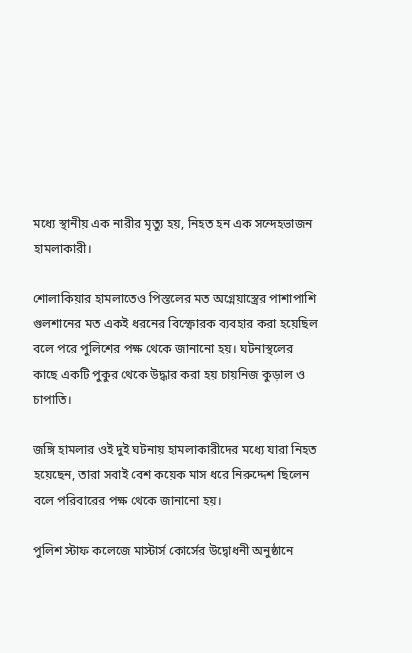মধ্যে স্থানীয় এক নারীর মৃত্যু হয়, নিহত হন এক সন্দেহভাজন হামলাকারী।

শোলাকিয়ার হামলাতেও পিস্তলের মত অগ্নেয়াস্ত্রের পাশাপাশি গুলশানের মত একই ধরনের বিস্ফোরক ব্যবহার করা হয়েছিল বলে পরে পুলিশের পক্ষ থেকে জানানো হয়। ঘটনাস্থলের কাছে একটি পুকুর থেকে উদ্ধার করা হয় চায়নিজ কুড়াল ও চাপাতি।

জঙ্গি হামলার ওই দুই ঘটনায় হামলাকারীদের মধ্যে যারা নিহত হয়েছেন, তারা সবাই বেশ কয়েক মাস ধরে নিরুদ্দেশ ছিলেন বলে পরিবারের পক্ষ থেকে জানানো হয়।

পুলিশ স্টাফ কলেজে মাস্টার্স কোর্সের উদ্বোধনী অনুষ্ঠানে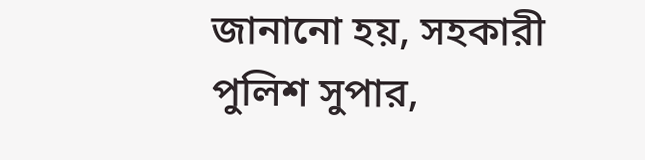জানানো হয়, সহকারী পুলিশ সুপার,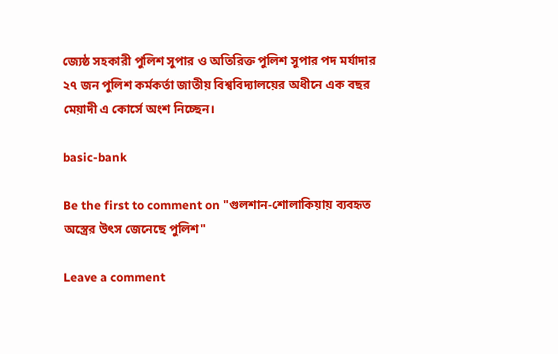জ্যেষ্ঠ সহকারী পুলিশ সুপার ও অতিরিক্ত পুলিশ সুপার পদ মর্যাদার ২৭ জন পুলিশ কর্মকর্তা জাতীয় বিশ্ববিদ্যালয়ের অধীনে এক বছর মেয়াদী এ কোর্সে অংশ নিচ্ছেন।

basic-bank

Be the first to comment on "গুলশান-শোলাকিয়ায় ব্যবহৃত অস্ত্রের উৎস জেনেছে পুলিশ"

Leave a comment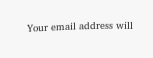Your email address will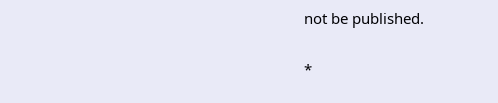not be published.


*